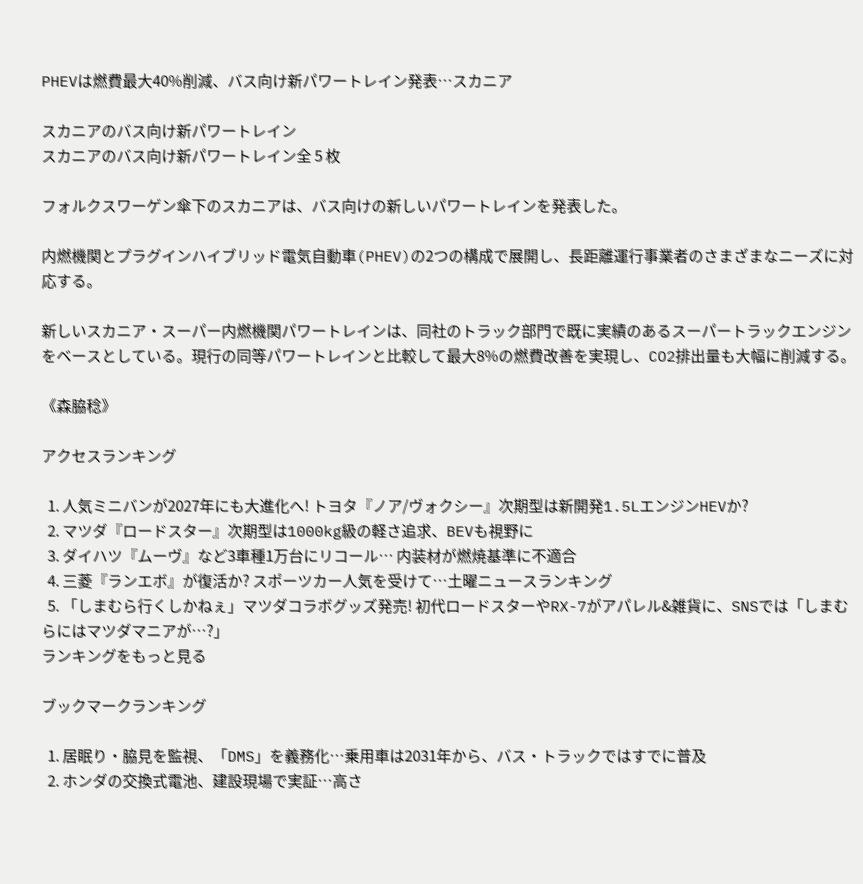PHEVは燃費最大40%削減、バス向け新パワートレイン発表…スカニア

スカニアのバス向け新パワートレイン
スカニアのバス向け新パワートレイン全 5 枚

フォルクスワーゲン傘下のスカニアは、バス向けの新しいパワートレインを発表した。

内燃機関とプラグインハイブリッド電気自動車(PHEV)の2つの構成で展開し、長距離運行事業者のさまざまなニーズに対応する。

新しいスカニア・スーパー内燃機関パワートレインは、同社のトラック部門で既に実績のあるスーパートラックエンジンをベースとしている。現行の同等パワートレインと比較して最大8%の燃費改善を実現し、CO2排出量も大幅に削減する。

《森脇稔》

アクセスランキング

  1. 人気ミニバンが2027年にも大進化へ! トヨタ『ノア/ヴォクシー』次期型は新開発1.5LエンジンHEVか?
  2. マツダ『ロードスター』次期型は1000kg級の軽さ追求、BEVも視野に
  3. ダイハツ『ムーヴ』など3車種1万台にリコール… 内装材が燃焼基準に不適合
  4. 三菱『ランエボ』が復活か? スポーツカー人気を受けて…土曜ニュースランキング
  5. 「しまむら行くしかねぇ」マツダコラボグッズ発売! 初代ロードスターやRX-7がアパレル&雑貨に、SNSでは「しまむらにはマツダマニアが…?」
ランキングをもっと見る

ブックマークランキング

  1. 居眠り・脇見を監視、「DMS」を義務化…乗用車は2031年から、バス・トラックではすでに普及
  2. ホンダの交換式電池、建設現場で実証…高さ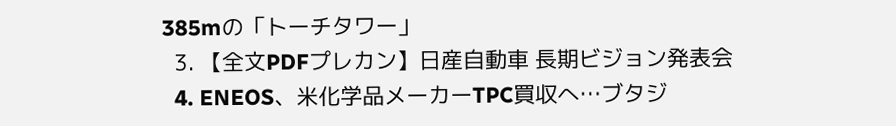385mの「トーチタワー」
  3. 【全文PDFプレカン】日産自動車 長期ビジョン発表会
  4. ENEOS、米化学品メーカーTPC買収へ…ブタジ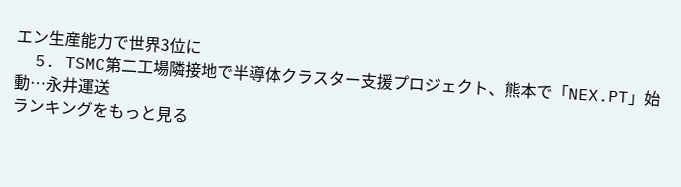エン生産能力で世界3位に
  5. TSMC第二工場隣接地で半導体クラスター支援プロジェクト、熊本で「NEX.PT」始動…永井運送
ランキングをもっと見る